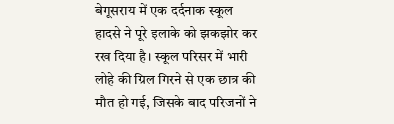बेगूसराय में एक दर्दनाक स्कूल हादसे ने पूरे इलाके को झकझोर कर रख दिया है। स्कूल परिसर में भारी लोहे की ग्रिल गिरने से एक छात्र की मौत हो गई, जिसके बाद परिजनों ने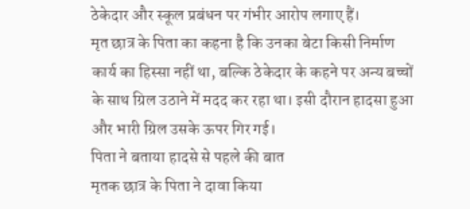ठेकेदार और स्कूल प्रबंधन पर गंभीर आरोप लगाए हैं।
मृत छात्र के पिता का कहना है कि उनका बेटा किसी निर्माण कार्य का हिस्सा नहीं था, बल्कि ठेकेदार के कहने पर अन्य बच्चों के साथ ग्रिल उठाने में मदद कर रहा था। इसी दौरान हादसा हुआ और भारी ग्रिल उसके ऊपर गिर गई।
पिता ने बताया हादसे से पहले की बात
मृतक छात्र के पिता ने दावा किया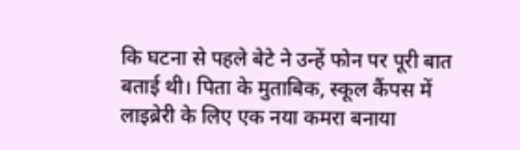कि घटना से पहले बेटे ने उन्हें फोन पर पूरी बात बताई थी। पिता के मुताबिक, स्कूल कैंपस में लाइब्रेरी के लिए एक नया कमरा बनाया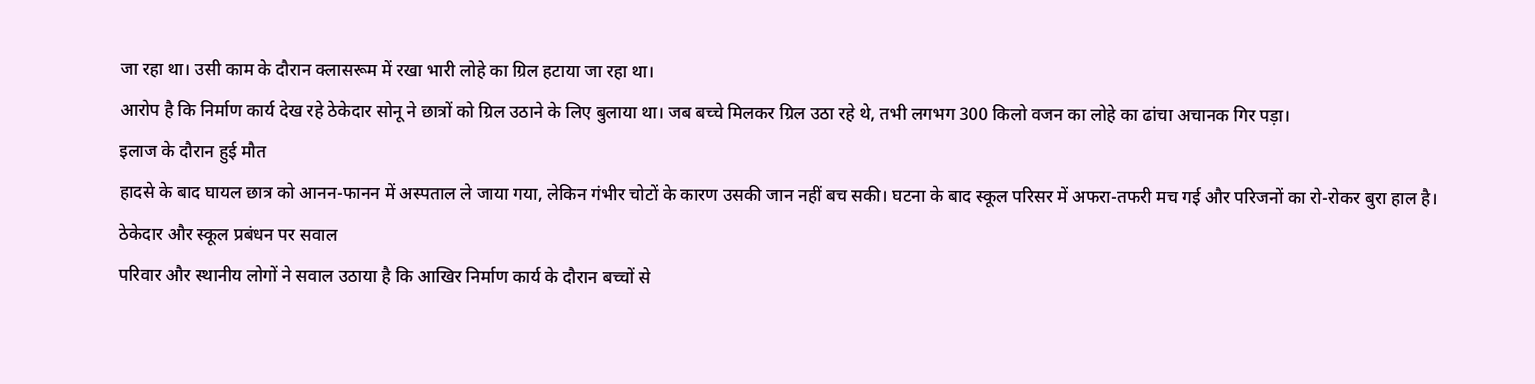जा रहा था। उसी काम के दौरान क्लासरूम में रखा भारी लोहे का ग्रिल हटाया जा रहा था।
आरोप है कि निर्माण कार्य देख रहे ठेकेदार सोनू ने छात्रों को ग्रिल उठाने के लिए बुलाया था। जब बच्चे मिलकर ग्रिल उठा रहे थे, तभी लगभग 300 किलो वजन का लोहे का ढांचा अचानक गिर पड़ा।
इलाज के दौरान हुई मौत
हादसे के बाद घायल छात्र को आनन-फानन में अस्पताल ले जाया गया, लेकिन गंभीर चोटों के कारण उसकी जान नहीं बच सकी। घटना के बाद स्कूल परिसर में अफरा-तफरी मच गई और परिजनों का रो-रोकर बुरा हाल है।
ठेकेदार और स्कूल प्रबंधन पर सवाल
परिवार और स्थानीय लोगों ने सवाल उठाया है कि आखिर निर्माण कार्य के दौरान बच्चों से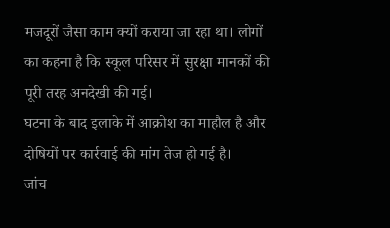मजदूरों जैसा काम क्यों कराया जा रहा था। लोगों का कहना है कि स्कूल परिसर में सुरक्षा मानकों की पूरी तरह अनदेखी की गई।
घटना के बाद इलाके में आक्रोश का माहौल है और दोषियों पर कार्रवाई की मांग तेज हो गई है।
जांच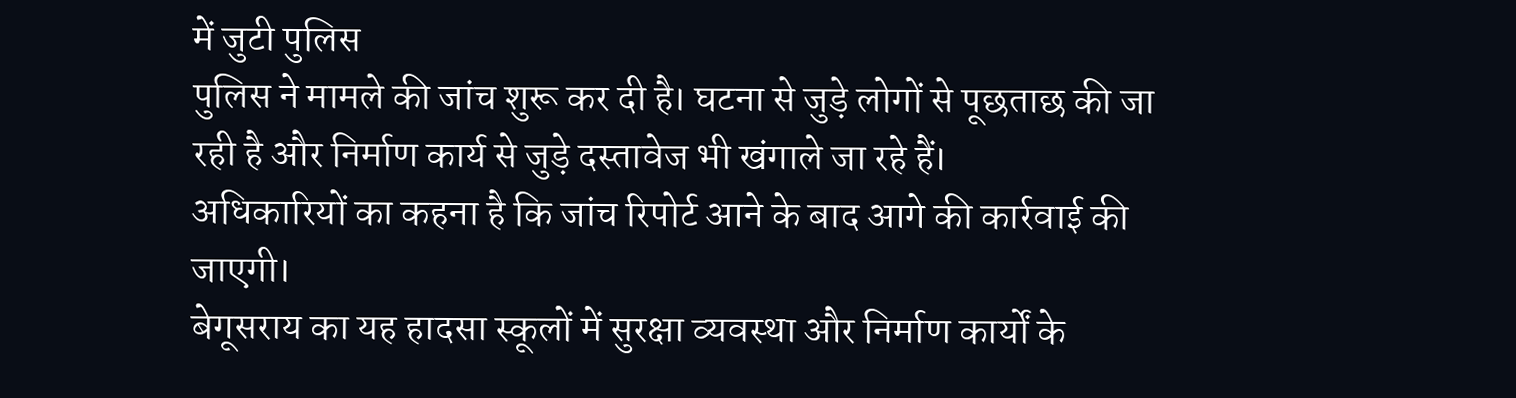में जुटी पुलिस
पुलिस ने मामले की जांच शुरू कर दी है। घटना से जुड़े लोगों से पूछताछ की जा रही है और निर्माण कार्य से जुड़े दस्तावेज भी खंगाले जा रहे हैं।
अधिकारियों का कहना है कि जांच रिपोर्ट आने के बाद आगे की कार्रवाई की जाएगी।
बेगूसराय का यह हादसा स्कूलों में सुरक्षा व्यवस्था और निर्माण कार्यों के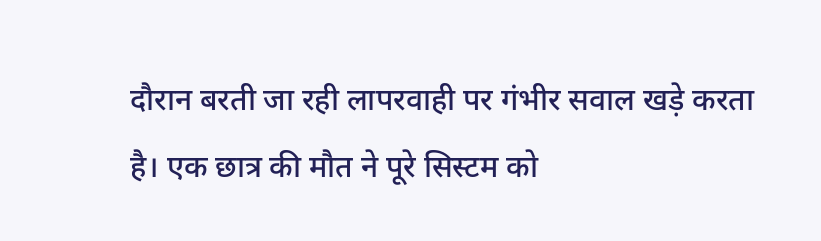दौरान बरती जा रही लापरवाही पर गंभीर सवाल खड़े करता है। एक छात्र की मौत ने पूरे सिस्टम को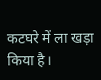कटघरे में ला खड़ा किया है।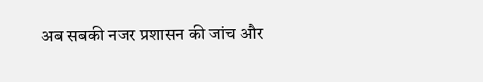अब सबकी नजर प्रशासन की जांच और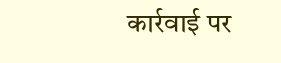कार्रवाई पर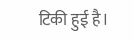टिकी हुई है।